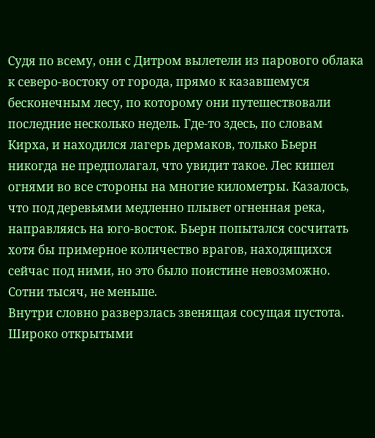Судя по всему, они с Дитром вылетели из парового облака к северо-востоку от города, прямо к казавшемуся бесконечным лесу, по которому они путешествовали последние несколько недель. Где-то здесь, по словам Кирха, и находился лагерь дермаков, только Бьерн никогда не предполагал, что увидит такое. Лес кишел огнями во все стороны на многие километры. Казалось, что под деревьями медленно плывет огненная река, направляясь на юго-восток. Бьерн попытался сосчитать хотя бы примерное количество врагов, находящихся сейчас под ними, но это было поистине невозможно. Сотни тысяч, не меньше.
Внутри словно разверзлась звенящая сосущая пустота. Широко открытыми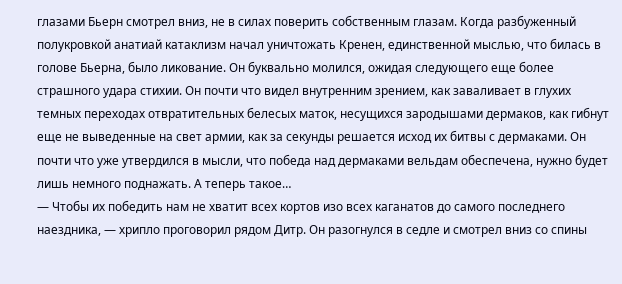глазами Бьерн смотрел вниз, не в силах поверить собственным глазам. Когда разбуженный полукровкой анатиай катаклизм начал уничтожать Кренен, единственной мыслью, что билась в голове Бьерна, было ликование. Он буквально молился, ожидая следующего еще более страшного удара стихии. Он почти что видел внутренним зрением, как заваливает в глухих темных переходах отвратительных белесых маток, несущихся зародышами дермаков, как гибнут еще не выведенные на свет армии, как за секунды решается исход их битвы с дермаками. Он почти что уже утвердился в мысли, что победа над дермаками вельдам обеспечена, нужно будет лишь немного поднажать. А теперь такое…
— Чтобы их победить нам не хватит всех кортов изо всех каганатов до самого последнего наездника, — хрипло проговорил рядом Дитр. Он разогнулся в седле и смотрел вниз со спины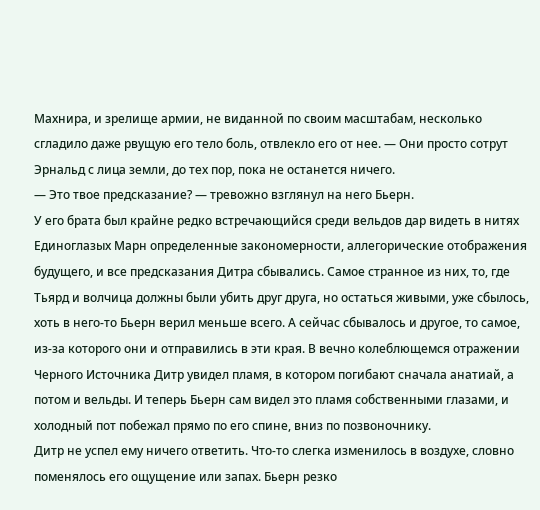Махнира, и зрелище армии, не виданной по своим масштабам, несколько сгладило даже рвущую его тело боль, отвлекло его от нее. — Они просто сотрут Эрнальд с лица земли, до тех пор, пока не останется ничего.
— Это твое предсказание? — тревожно взглянул на него Бьерн.
У его брата был крайне редко встречающийся среди вельдов дар видеть в нитях Единоглазых Марн определенные закономерности, аллегорические отображения будущего, и все предсказания Дитра сбывались. Самое странное из них, то, где Тьярд и волчица должны были убить друг друга, но остаться живыми, уже сбылось, хоть в него-то Бьерн верил меньше всего. А сейчас сбывалось и другое, то самое, из-за которого они и отправились в эти края. В вечно колеблющемся отражении Черного Источника Дитр увидел пламя, в котором погибают сначала анатиай, а потом и вельды. И теперь Бьерн сам видел это пламя собственными глазами, и холодный пот побежал прямо по его спине, вниз по позвоночнику.
Дитр не успел ему ничего ответить. Что-то слегка изменилось в воздухе, словно поменялось его ощущение или запах. Бьерн резко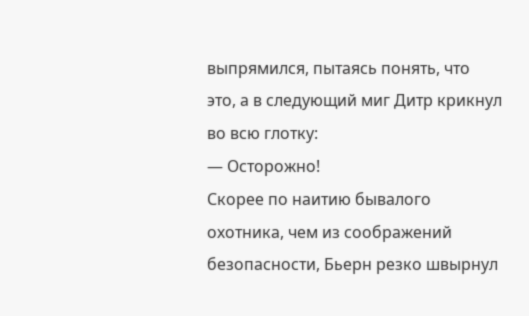выпрямился, пытаясь понять, что это, а в следующий миг Дитр крикнул во всю глотку:
— Осторожно!
Скорее по наитию бывалого охотника, чем из соображений безопасности, Бьерн резко швырнул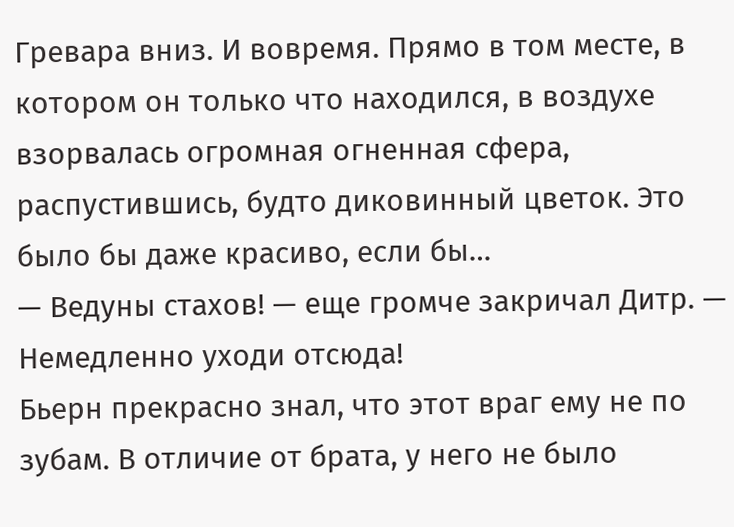Гревара вниз. И вовремя. Прямо в том месте, в котором он только что находился, в воздухе взорвалась огромная огненная сфера, распустившись, будто диковинный цветок. Это было бы даже красиво, если бы…
— Ведуны стахов! — еще громче закричал Дитр. — Немедленно уходи отсюда!
Бьерн прекрасно знал, что этот враг ему не по зубам. В отличие от брата, у него не было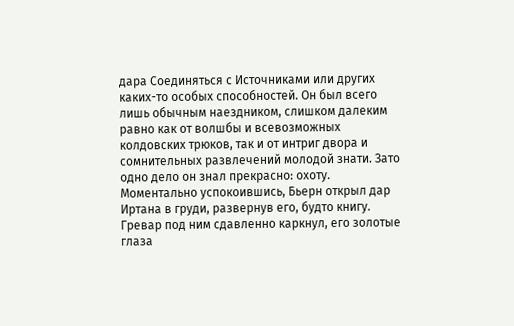дара Соединяться с Источниками или других каких-то особых способностей. Он был всего лишь обычным наездником, слишком далеким равно как от волшбы и всевозможных колдовских трюков, так и от интриг двора и сомнительных развлечений молодой знати. Зато одно дело он знал прекрасно: охоту.
Моментально успокоившись, Бьерн открыл дар Иртана в груди, развернув его, будто книгу. Гревар под ним сдавленно каркнул, его золотые глаза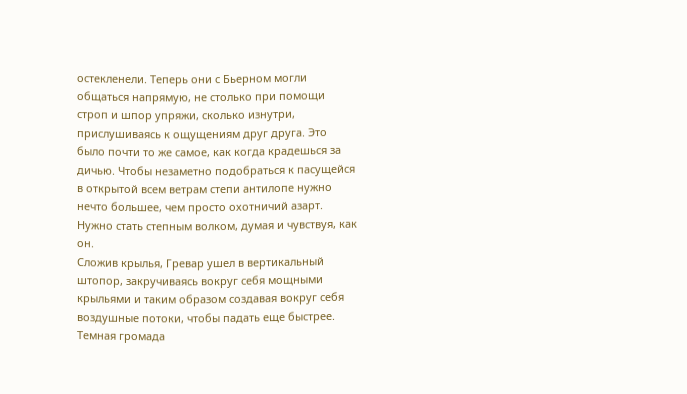остекленели. Теперь они с Бьерном могли общаться напрямую, не столько при помощи строп и шпор упряжи, сколько изнутри, прислушиваясь к ощущениям друг друга. Это было почти то же самое, как когда крадешься за дичью. Чтобы незаметно подобраться к пасущейся в открытой всем ветрам степи антилопе нужно нечто большее, чем просто охотничий азарт. Нужно стать степным волком, думая и чувствуя, как он.
Сложив крылья, Гревар ушел в вертикальный штопор, закручиваясь вокруг себя мощными крыльями и таким образом создавая вокруг себя воздушные потоки, чтобы падать еще быстрее. Темная громада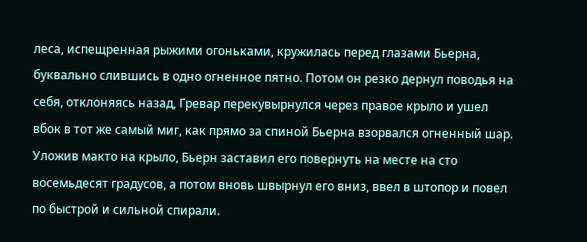леса, испещренная рыжими огоньками, кружилась перед глазами Бьерна, буквально слившись в одно огненное пятно. Потом он резко дернул поводья на себя, отклоняясь назад, Гревар перекувырнулся через правое крыло и ушел вбок в тот же самый миг, как прямо за спиной Бьерна взорвался огненный шар.
Уложив макто на крыло, Бьерн заставил его повернуть на месте на сто восемьдесят градусов, а потом вновь швырнул его вниз, ввел в штопор и повел по быстрой и сильной спирали.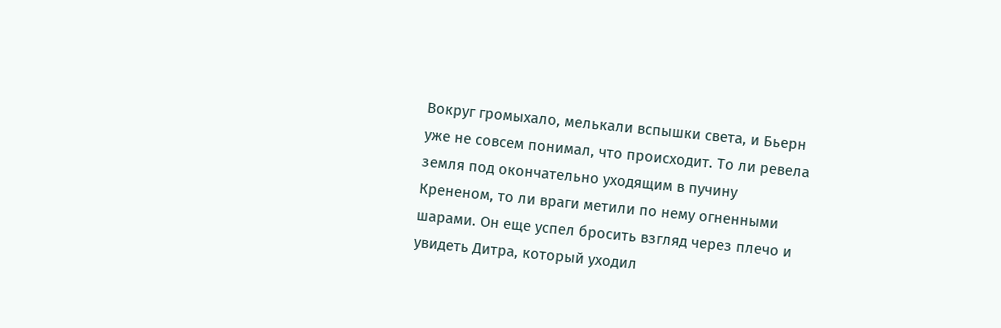Вокруг громыхало, мелькали вспышки света, и Бьерн уже не совсем понимал, что происходит. То ли ревела земля под окончательно уходящим в пучину Крененом, то ли враги метили по нему огненными шарами. Он еще успел бросить взгляд через плечо и увидеть Дитра, который уходил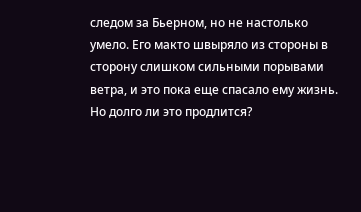следом за Бьерном, но не настолько умело. Его макто швыряло из стороны в сторону слишком сильными порывами ветра, и это пока еще спасало ему жизнь. Но долго ли это продлится?